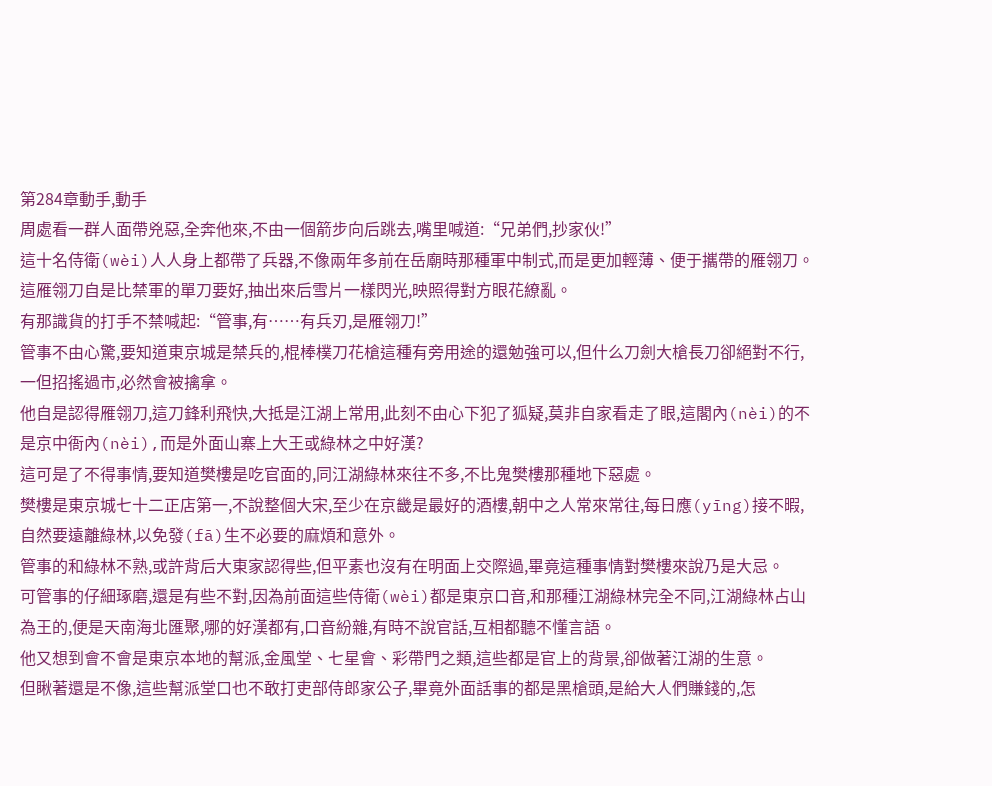第284章動手,動手
周處看一群人面帶兇惡,全奔他來,不由一個箭步向后跳去,嘴里喊道:“兄弟們,抄家伙!”
這十名侍衛(wèi)人人身上都帶了兵器,不像兩年多前在岳廟時那種軍中制式,而是更加輕薄、便于攜帶的雁翎刀。
這雁翎刀自是比禁軍的單刀要好,抽出來后雪片一樣閃光,映照得對方眼花繚亂。
有那識貨的打手不禁喊起:“管事,有……有兵刃,是雁翎刀!”
管事不由心驚,要知道東京城是禁兵的,棍棒樸刀花槍這種有旁用途的還勉強可以,但什么刀劍大槍長刀卻絕對不行,一但招搖過市,必然會被擒拿。
他自是認得雁翎刀,這刀鋒利飛快,大抵是江湖上常用,此刻不由心下犯了狐疑,莫非自家看走了眼,這閣內(nèi)的不是京中衙內(nèi),而是外面山寨上大王或綠林之中好漢?
這可是了不得事情,要知道樊樓是吃官面的,同江湖綠林來往不多,不比鬼樊樓那種地下惡處。
樊樓是東京城七十二正店第一,不說整個大宋,至少在京畿是最好的酒樓,朝中之人常來常往,每日應(yīng)接不暇,自然要遠離綠林,以免發(fā)生不必要的麻煩和意外。
管事的和綠林不熟,或許背后大東家認得些,但平素也沒有在明面上交際過,畢竟這種事情對樊樓來說乃是大忌。
可管事的仔細琢磨,還是有些不對,因為前面這些侍衛(wèi)都是東京口音,和那種江湖綠林完全不同,江湖綠林占山為王的,便是天南海北匯聚,哪的好漢都有,口音紛雜,有時不說官話,互相都聽不懂言語。
他又想到會不會是東京本地的幫派,金風堂、七星會、彩帶門之類,這些都是官上的背景,卻做著江湖的生意。
但瞅著還是不像,這些幫派堂口也不敢打吏部侍郎家公子,畢竟外面話事的都是黑槍頭,是給大人們賺錢的,怎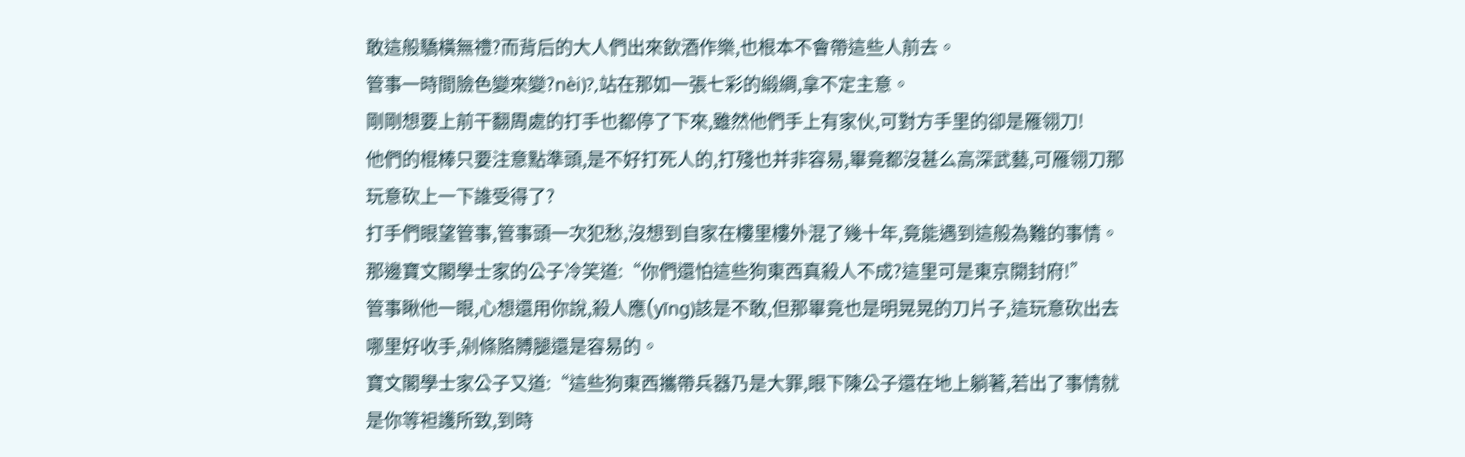敢這般驕橫無禮?而背后的大人們出來飲酒作樂,也根本不會帶這些人前去。
管事一時間臉色變來變?nèi)?,站在那如一張七彩的緞綢,拿不定主意。
剛剛想要上前干翻周處的打手也都停了下來,雖然他們手上有家伙,可對方手里的卻是雁翎刀!
他們的棍棒只要注意點準頭,是不好打死人的,打殘也并非容易,畢竟都沒甚么高深武藝,可雁翎刀那玩意砍上一下誰受得了?
打手們眼望管事,管事頭一次犯愁,沒想到自家在樓里樓外混了幾十年,竟能遇到這般為難的事情。
那邊寶文閣學士家的公子冷笑道:“你們還怕這些狗東西真殺人不成?這里可是東京開封府!”
管事瞅他一眼,心想還用你說,殺人應(yīng)該是不敢,但那畢竟也是明晃晃的刀片子,這玩意砍出去哪里好收手,剁條胳膊腿還是容易的。
寶文閣學士家公子又道:“這些狗東西攜帶兵器乃是大罪,眼下陳公子還在地上躺著,若出了事情就是你等袒護所致,到時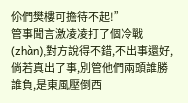伱們樊樓可擔待不起!”
管事聞言激凌凌打了個冷戰(zhàn),對方說得不錯,不出事還好,倘若真出了事,別管他們兩頭誰勝誰負,是東風壓倒西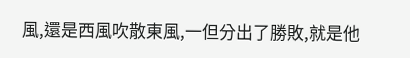風,還是西風吹散東風,一但分出了勝敗,就是他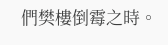們樊樓倒霉之時。